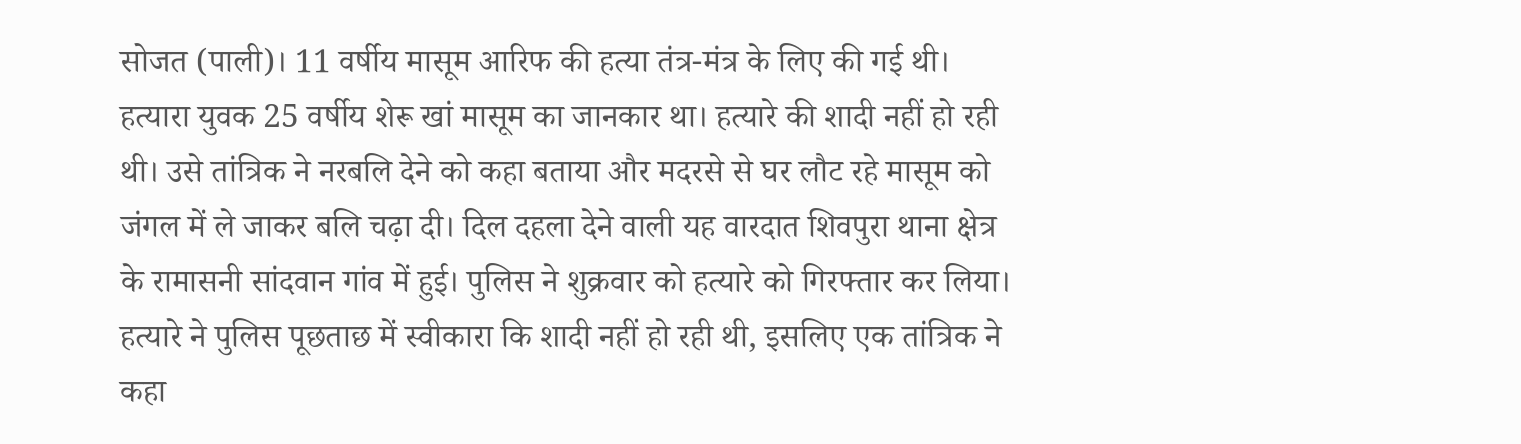सोजत (पाली)। 11 वर्षीय मासूम आरिफ की हत्या तंत्र-मंत्र के लिए की गई थी। हत्यारा युवक 25 वर्षीय शेरू खां मासूम का जानकार था। हत्यारे की शादी नहीं हो रही थी। उसे तांत्रिक ने नरबलि देने को कहा बताया और मदरसे से घर लौट रहे मासूम को जंगल में ले जाकर बलि चढ़ा दी। दिल दहला देने वाली यह वारदात शिवपुरा थाना क्षेत्र के रामासनी सांदवान गांव में हुई। पुलिस ने शुक्रवार को हत्यारे को गिरफ्तार कर लिया। हत्यारे ने पुलिस पूछताछ में स्वीकारा कि शादी नहीं हो रही थी, इसलिए एक तांत्रिक ने कहा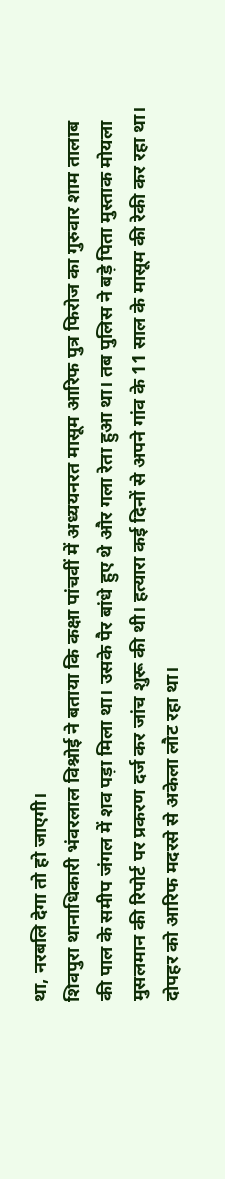था, नरबलि देगा तो हो जाएगी।
शिवपुरा थानाधिकारी भंवरलाल विश्नोई ने बताया कि कक्षा पांचवीं में अध्ययनरत मासूम आरिफ पुत्र फिरोज का गुरुवार शाम तालाब की पाल के समीप जंगल में शव पड़ा मिला था। उसके पैर बांधे हुए थे और गला रेता हुआ था। तब पुलिस ने बड़े पिता मुस्ताक मोयला मुसलमान की रिपोर्ट पर प्रकरण दर्ज कर जांच शुरू की थी। हत्यारा कई दिनों से अपने गांव के 11 साल के मासूम की रेकी कर रहा था।
दोपहर को आरिफ मदरसे से अकेला लौट रहा था।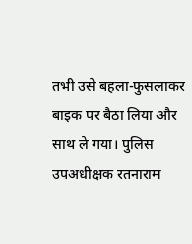तभी उसे बहला-फुसलाकर बाइक पर बैठा लिया और साथ ले गया। पुलिस उपअधीक्षक रतनाराम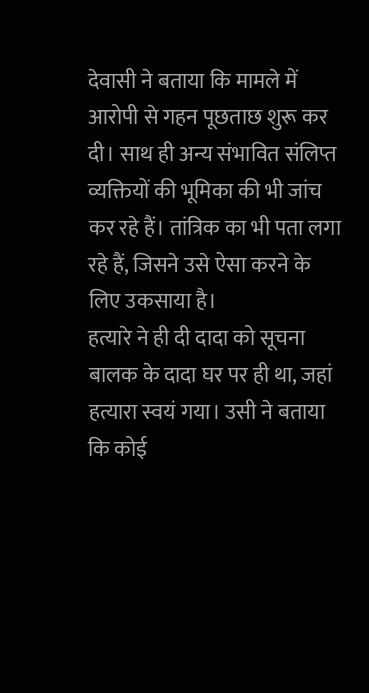देवासी ने बताया कि मामले में आरोपी से गहन पूछताछ शुरू कर दी। साथ ही अन्य संभावित संलिप्त व्यक्तियों की भूमिका की भी जांच कर रहे हैं। तांत्रिक का भी पता लगा रहे हैं, जिसने उसे ऐसा करने के लिए उकसाया है।
हत्यारे ने ही दी दादा को सूचना
बालक के दादा घर पर ही था, जहां हत्यारा स्वयं गया। उसी ने बताया कि कोई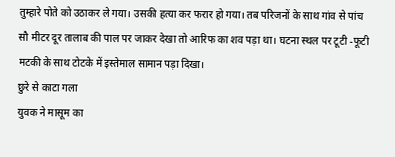तुम्हारे पोते को उठाकर ले गया। उसकी हत्या कर फरार हो गया। तब परिजनों के साथ गांव से पांच सौ मीटर दूर तालाब की पाल पर जाकर देखा तो आरिफ का शव पड़ा था। घटना स्थल पर टूटी -फूटी मटकी के साथ टोटके में इस्तेमाल सामान पड़ा दिखा।
छुरे से काटा गला
युवक ने मासूम का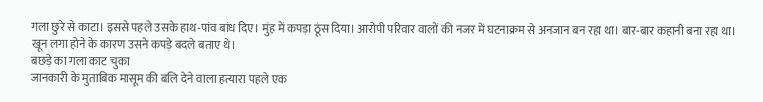गला छुरे से काटा। इससे पहले उसके हाथ-पांव बांध दिए। मुंह में कपड़ा ठूंस दिया। आरोपी परिवार वालों की नजर में घटनाक्रम से अनजान बन रहा था। बार-बार कहानी बना रहा था। खून लगा होने के कारण उसने कपड़े बदले बताए थे।
बछड़े का गला काट चुका
जानकारी के मुताबिक मासूम की बलि देने वाला हत्यारा पहले एक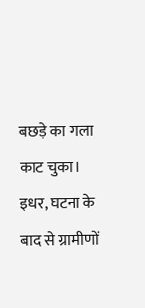बछड़े का गला काट चुका। इधर, घटना के बाद से ग्रामीणों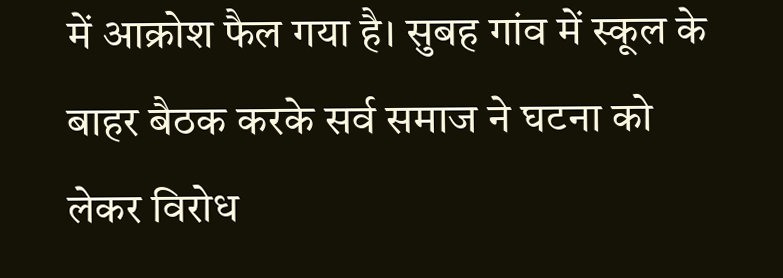में आक्रोश फैल गया है। सुबह गांव में स्कूल के बाहर बैठक करके सर्व समाज ने घटना को लेकर विरोध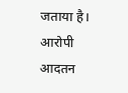जताया है। आरोपी आदतन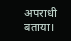अपराधी बताया।